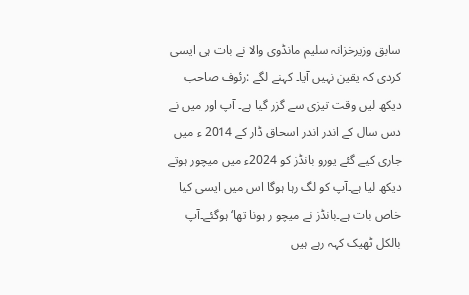سابق وزیرخزانہ سلیم مانڈوی والا نے بات ہی ایسی کردی کہ یقین نہیں آیا۔ کہنے لگے :رئوف صاحب دیکھ لیں وقت تیزی سے گزر گیا ہے۔ آپ اور میں نے دس سال کے اندر اندر اسحاق ڈار کے 2014 ء میں جاری کیے گئے یورو بانڈز کو 2024ء میں میچور ہوتے دیکھ لیا ہے۔آپ کو لگ رہا ہوگا اس میں ایسی کیا خاص بات ہے۔بانڈز نے میچو ر ہونا تھا‘ ہوگئے۔آپ بالکل ٹھیک کہہ رہے ہیں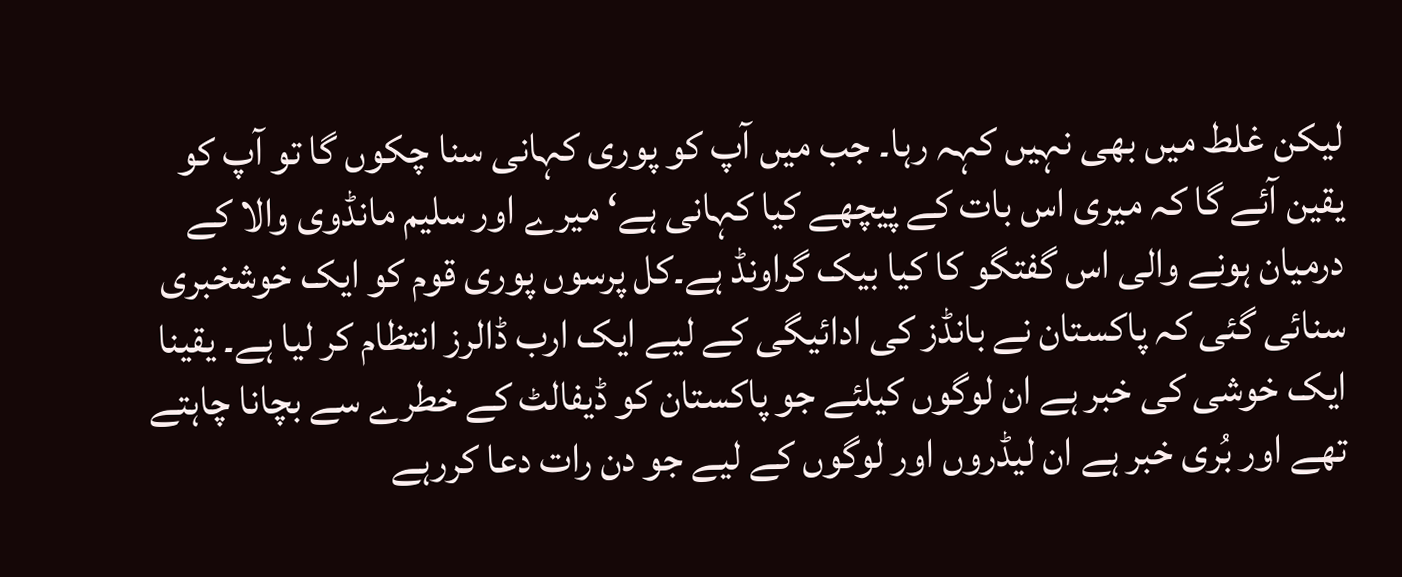لیکن غلط میں بھی نہیں کہہ رہا۔ جب میں آپ کو پوری کہانی سنا چکوں گا تو آپ کو یقین آئے گا کہ میری اس بات کے پیچھے کیا کہانی ہے‘ میرے اور سلیم مانڈوی والا کے درمیان ہونے والی اس گفتگو کا کیا بیک گراونڈ ہے۔کل پرسوں پوری قوم کو ایک خوشخبری سنائی گئی کہ پاکستان نے بانڈز کی ادائیگی کے لیے ایک ارب ڈالرز انتظام کر لیا ہے۔ یقینا ایک خوشی کی خبر ہے ان لوگوں کیلئے جو پاکستان کو ڈیفالٹ کے خطرے سے بچانا چاہتے تھے اور بُری خبر ہے ان لیڈروں اور لوگوں کے لیے جو دن رات دعا کررہے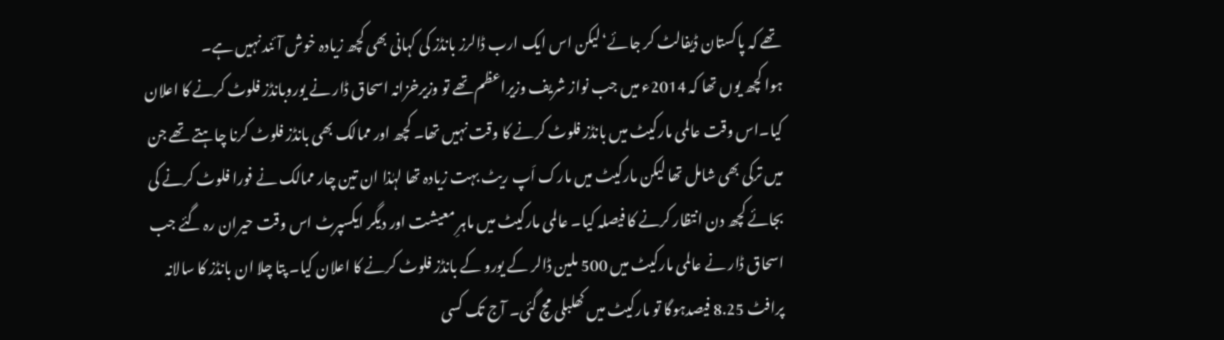تھے کہ پاکستان ڈیفالٹ کر جائے‘لیکن اس ایک ارب ڈالرز بانڈز کی کہانی بھی کچھ زیادہ خوش آئند نہیں ہے۔
ہوا کچھ یوں تھا کہ 2014ء میں جب نواز شریف وزیراعظم تھے تو وزیرخزانہ اسحاق ڈار نے یوروبانڈز فلوٹ کرنے کا اعلان کیا۔اس وقت عالمی مارکیٹ میں بانڈز فلوٹ کرنے کا وقت نہیں تھا۔ کچھ اور ممالک بھی بانڈز فلوٹ کرنا چاہتے تھے جن میں ترکی بھی شامل تھا لیکن مارکیٹ میں مارک اَپ ریٹ بہت زیادہ تھا لہٰذا ان تین چار ممالک نے فورا فلوٹ کرنے کی بجائے کچھ دن انتظار کرنے کا فیصلہ کیا۔ عالمی مارکیٹ میں ماہرِ معیشت اور دیگر ایکسپرٹ اس وقت حیران رہ گئے جب اسحاق ڈار نے عالمی مارکیٹ میں 500 ملین ڈالر کے یورو کے بانڈز فلوٹ کرنے کا اعلان کیا۔ پتا چلا ان بانڈز کا سالانہ پرافٹ 8.25 فیصدہوگا تو مارکیٹ میں کھلبلی مچ گئی۔ آج تک کسی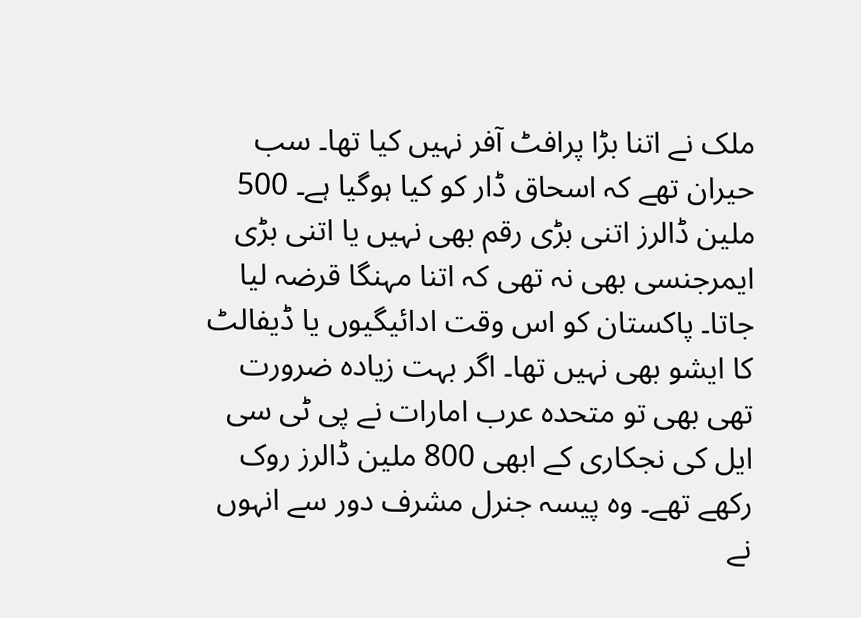ملک نے اتنا بڑا پرافٹ آفر نہیں کیا تھا۔ سب حیران تھے کہ اسحاق ڈار کو کیا ہوگیا ہے۔ 500 ملین ڈالرز اتنی بڑی رقم بھی نہیں یا اتنی بڑی ایمرجنسی بھی نہ تھی کہ اتنا مہنگا قرضہ لیا جاتا۔ پاکستان کو اس وقت ادائیگیوں یا ڈیفالٹ کا ایشو بھی نہیں تھا۔ اگر بہت زیادہ ضرورت تھی بھی تو متحدہ عرب امارات نے پی ٹی سی ایل کی نجکاری کے ابھی 800 ملین ڈالرز روک رکھے تھے۔ وہ پیسہ جنرل مشرف دور سے انہوں نے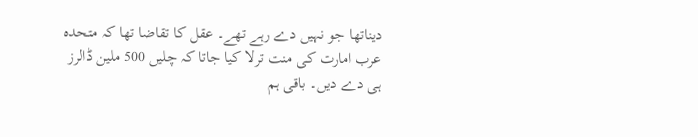دیناتھا جو نہیں دے رہے تھے۔ عقل کا تقاضا تھا کہ متحدہ عرب امارت کی منت ترلا کیا جاتا کہ چلیں 500 ملین ڈالرز ہی دے دیں۔ باقی ہم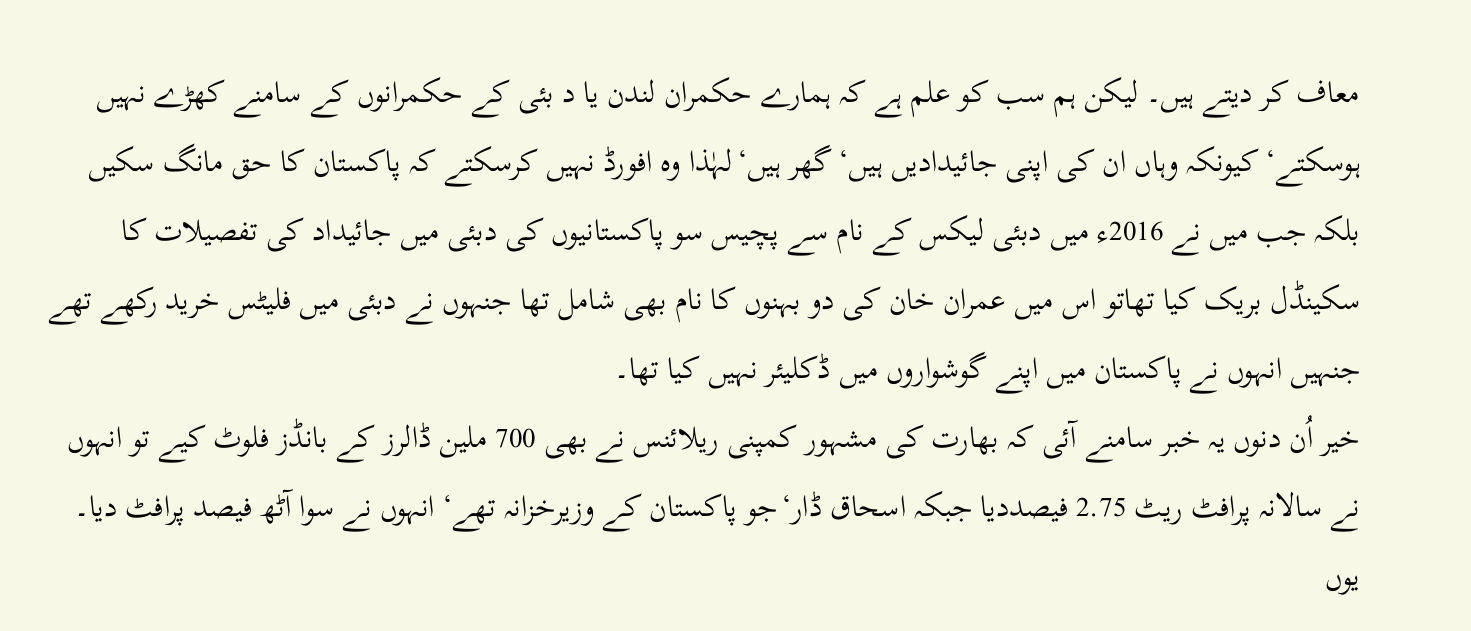معاف کر دیتے ہیں۔ لیکن ہم سب کو علم ہے کہ ہمارے حکمران لندن یا د بئی کے حکمرانوں کے سامنے کھڑے نہیں ہوسکتے‘ کیونکہ وہاں ان کی اپنی جائیدادیں ہیں‘ گھر ہیں‘لہٰذا وہ افورڈ نہیں کرسکتے کہ پاکستان کا حق مانگ سکیں بلکہ جب میں نے 2016ء میں دبئی لیکس کے نام سے پچیس سو پاکستانیوں کی دبئی میں جائیداد کی تفصیلات کا سکینڈل بریک کیا تھاتو اس میں عمران خان کی دو بہنوں کا نام بھی شامل تھا جنہوں نے دبئی میں فلیٹس خرید رکھے تھے جنہیں انہوں نے پاکستان میں اپنے گوشواروں میں ڈکلیئر نہیں کیا تھا۔
خیر اُن دنوں یہ خبر سامنے آئی کہ بھارت کی مشہور کمپنی ریلائنس نے بھی 700 ملین ڈالرز کے بانڈز فلوٹ کیے تو انہوں نے سالانہ پرافٹ ریٹ 2.75 فیصددیا جبکہ اسحاق ڈار‘جو پاکستان کے وزیرخزانہ تھے‘ انہوں نے سوا آٹھ فیصد پرافٹ دیا۔ یوں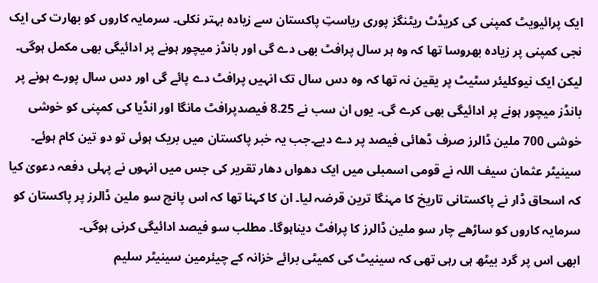ایک پرائیویٹ کمپنی کی کریڈٹ ریٹنگز پوری ریاستِ پاکستان سے زیادہ بہتر نکلی۔ سرمایہ کاروں کو بھارت کی ایک نجی کمپنی پر زیادہ بھروسا تھا کہ وہ ہر سال پرافٹ بھی دے گی اور بانڈز میچور ہونے پر ادائیگی بھی مکمل ہوگی۔ لیکن ایک نیوکلیئر سٹیٹ پر یقین نہ تھا کہ وہ دس سال تک انہیں پرافٹ دے پائے گی اور دس سال پورے ہونے پر بانڈز میچور ہونے پر ادائیگی بھی کرے گی۔ یوں ان سب نے 8.25 فیصدپرافٹ مانگا اور انڈیا کی کمپنی کو خوشی خوشی 700 ملین ڈالرز صرف ڈھائی فیصد پر دے دیے۔جب یہ خبر پاکستان میں بریک ہوئی تو دو تین کام ہوئے۔ سینیٹر عثمان سیف اللہ نے قومی اسمبلی میں ایک دھواں دھار تقریر کی جس میں انہوں نے پہلی دفعہ دعویٰ کیا کہ اسحاق ڈار نے پاکستانی تاریخ کا مہنگا ترین قرضہ لیا۔ ان کا کہنا تھا کہ اس پانچ سو ملین ڈالرز پر پاکستان کو سرمایہ کاروں کو ساڑھے چار سو ملین ڈالرز کا پرافٹ دیناہوگا۔ مطلب سو فیصد ادائیگی کرنی ہوگی۔
ابھی اس پر گرد بیٹھ ہی رہی تھی کہ سینیٹ کی کمیٹی برائے خزانہ کے چیئرمین سینیٹر سلیم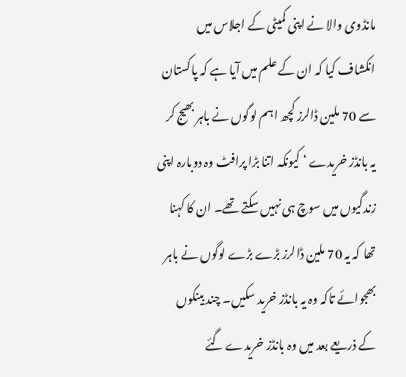مانڈوی والا نے اپنی کمیٹی کے اجلاس میں انکشاف کیا کہ ان کے علم میں آیا ہے کہ پاکستان سے 70 ملین ڈالرز کچھ اہم لوگوں نے باہر بھیج کر یہ بانڈز خریدے ‘ کیونکہ اتنا بڑا پرافٹ وہ دوبارہ اپنی زندگیوں میں سوچ ہی نہیں سکتے تھے۔ ان کا کہنا تھا کہ یہ 70 ملین ڈالرز بڑے بڑے لوگوں نے باہر بھجوائے تاکہ وہ یہ بانڈز خرید سکیں۔ چند بینکوں کے ذریعے بعد میں وہ بانڈز خریدے گئے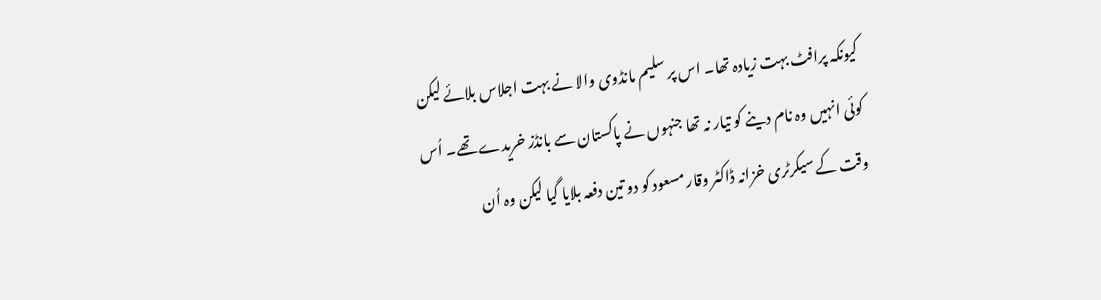کیونکہ پرافٹ بہت زیادہ تھا۔ اس پر سلیم مانڈوی والا نے بہت اجلاس بلائے لیکن کوئی انہیں وہ نام دینے کو تیار نہ تھا جنہوں نے پاکستان سے بانڈز خریدے تھے۔ اُس وقت کے سیکرٹری خزانہ ڈاکٹر وقار مسعود کو دو تین دفعہ بلایا گیا لیکن وہ اُن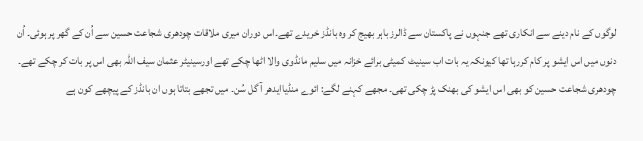لوگوں کے نام دینے سے انکاری تھے جنہوں نے پاکستان سے ڈالرز باہر بھیج کر وہ بانڈز خریدے تھے۔اس دوران میری ملاقات چودھری شجاعت حسین سے اُن کے گھر پر ہوئی۔ اُن دنوں میں اس ایشو پر کام کررہا تھا کیونکہ یہ بات اب سینیٹ کمیٹی برائے خزانہ میں سلیم مانڈوی والا اٹھا چکے تھے اورسینیٹر عثمان سیف اللہ بھی اس پر بات کر چکے تھے۔ چودھری شجاعت حسین کو بھی اس ایشو کی بھنک پڑ چکی تھی۔ مجھے کہنے لگے: ائوے منڈیاایدھر آ گل سُن۔ میں تجھے بتاتا ہوں ان بانڈز کے پیچھے کون ہے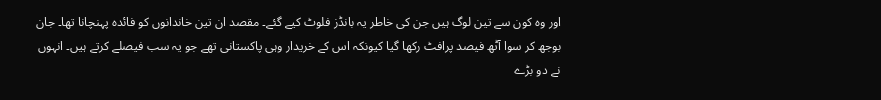اور وہ کون سے تین لوگ ہیں جن کی خاطر یہ بانڈز فلوٹ کیے گئے۔ مقصد ان تین خاندانوں کو فائدہ پہنچانا تھا۔ جان بوجھ کر سوا آٹھ فیصد پرافٹ رکھا گیا کیونکہ اس کے خریدار وہی پاکستانی تھے جو یہ سب فیصلے کرتے ہیں۔ انہوں نے دو بڑے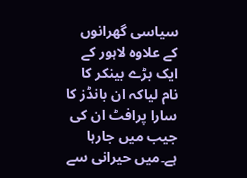سیاسی گھرانوں کے علاوہ لاہور کے ایک بڑے بینکر کا نام لیاکہ ان بانڈز کا سارا پرافٹ ان کی جیب میں جارہا ہے۔میں حیرانی سے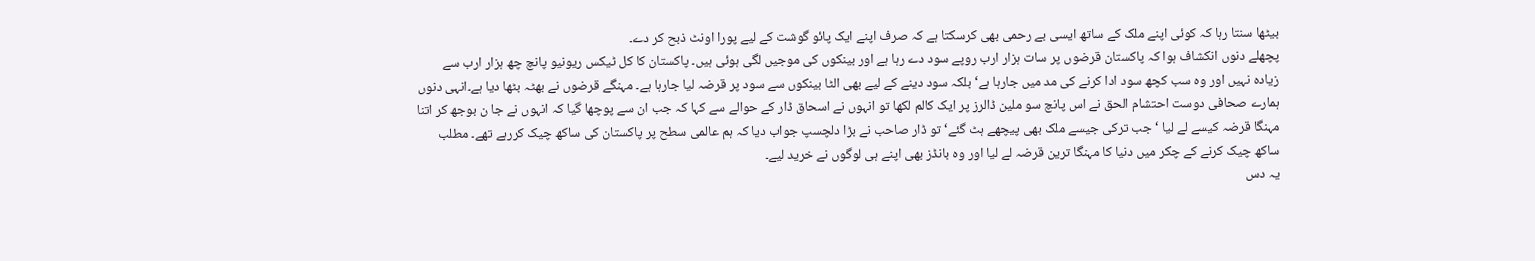بیٹھا سنتا رہا کہ کوئی اپنے ملک کے ساتھ ایسی بے رحمی بھی کرسکتا ہے کہ صرف اپنے ایک پائو گوشت کے لیے پورا اونٹ ذبح کر دے۔
پچھلے دنوں انکشاف ہوا کہ پاکستان قرضوں پر سات ہزار ارب روپے سود دے رہا ہے اور بینکوں کی موجیں لگی ہوئی ہیں۔ پاکستان کا کل ٹیکس ریونیو پانچ چھ ہزار ارب سے زیادہ نہیں اور وہ سب کچھ سود ادا کرنے کی مد میں جارہا ہے‘ بلکہ سود دینے کے لیے بھی الٹا بینکوں سے سود پر قرضہ لیا جارہا ہے۔ مہنگے قرضوں نے بھٹہ بٹھا دیا ہے۔انہی دنوں ہمارے صحافی دوست احتشام الحق نے اس پانچ سو ملین ڈالرز پر ایک کالم لکھا تو انہوں نے اسحاق ڈار کے حوالے سے کہا کہ جب ان سے پوچھا گیا کہ انہوں نے جا ن بوجھ کر اتنا مہنگا قرضہ کیسے لے لیا ‘ جب ترکی جیسے ملک بھی پیچھے ہٹ گئے‘ تو ڈار صاحب نے بڑا دلچسپ جواب دیا کہ ہم عالمی سطح پر پاکستان کی ساکھ چیک کررہے تھے۔ مطلب ساکھ چیک کرنے کے چکر میں دنیا کا مہنگا ترین قرضہ لے لیا اور وہ بانڈز بھی اپنے ہی لوگوں نے خرید لیے۔
یہ دس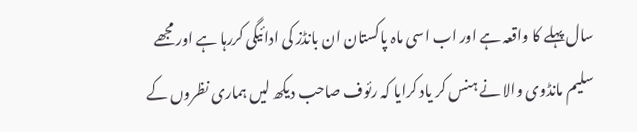سال پہلے کا واقعہ ہے اور اب اسی ماہ پاکستان ان بانڈز کی ادائیگی کررہا ہے اور مجھے سلیم مانڈوی والا نے ہنس کر یاد کرایا کہ رئوف صاحب دیکھ لیں ہماری نظروں کے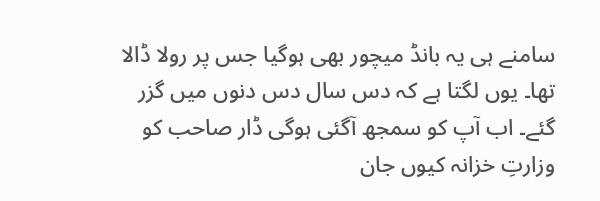سامنے ہی یہ بانڈ میچور بھی ہوگیا جس پر رولا ڈالا تھا۔ یوں لگتا ہے کہ دس سال دس دنوں میں گزر گئے۔ اب آپ کو سمجھ آگئی ہوگی ڈار صاحب کو وزارتِ خزانہ کیوں جان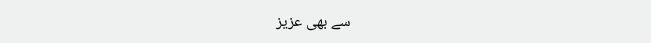سے بھی عزیز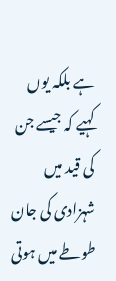ہے بلکہ یوں کہیے کہ جیسے جن کی قید میں شہزادی کی جان طوطے میں ہوتی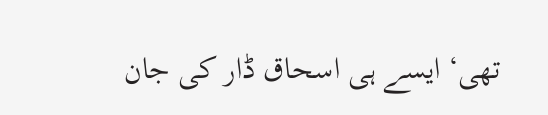تھی‘ ایسے ہی اسحاق ڈار کی جان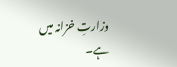وزارتِ خزانہ میں ہے۔